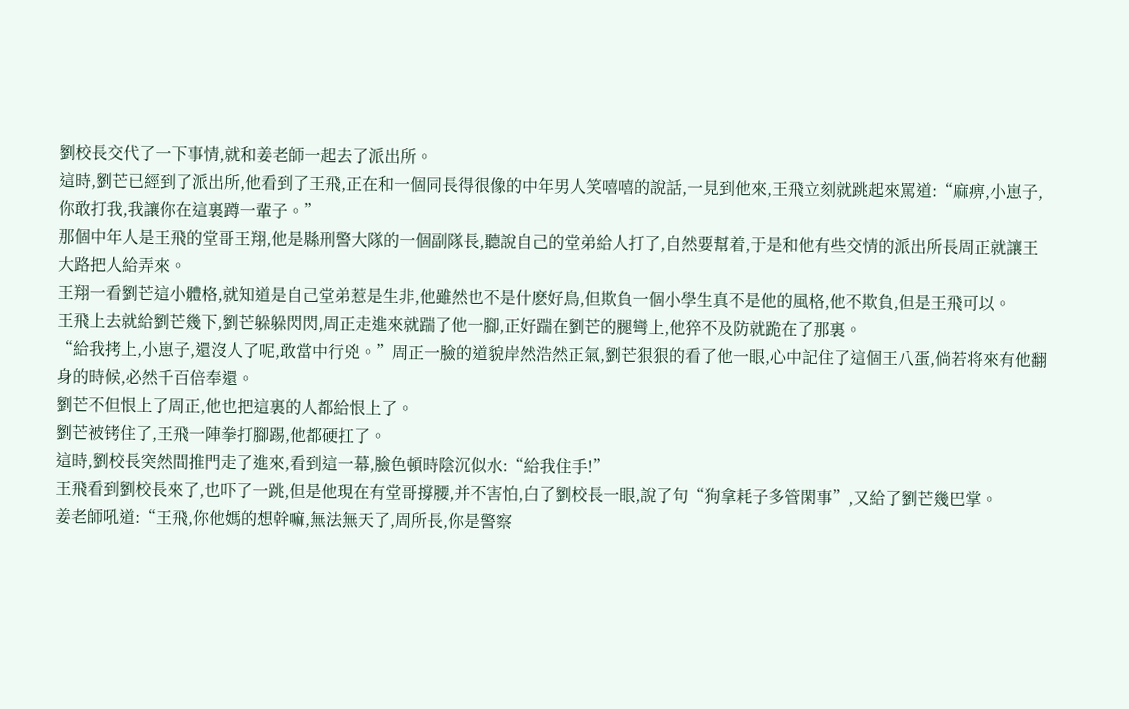劉校長交代了一下事情,就和姜老師一起去了派出所。
這時,劉芒已經到了派出所,他看到了王飛,正在和一個同長得很像的中年男人笑嘻嘻的說話,一見到他來,王飛立刻就跳起來罵道:“麻痹,小崽子,你敢打我,我讓你在這裏蹲一輩子。”
那個中年人是王飛的堂哥王翔,他是縣刑警大隊的一個副隊長,聽說自己的堂弟給人打了,自然要幫着,于是和他有些交情的派出所長周正就讓王大路把人給弄來。
王翔一看劉芒這小體格,就知道是自己堂弟惹是生非,他雖然也不是什麽好鳥,但欺負一個小學生真不是他的風格,他不欺負,但是王飛可以。
王飛上去就給劉芒幾下,劉芒躲躲閃閃,周正走進來就踹了他一腳,正好踹在劉芒的腿彎上,他猝不及防就跪在了那裏。
“給我拷上,小崽子,還沒人了呢,敢當中行兇。”周正一臉的道貌岸然浩然正氣,劉芒狠狠的看了他一眼,心中記住了這個王八蛋,倘若将來有他翻身的時候,必然千百倍奉還。
劉芒不但恨上了周正,他也把這裏的人都給恨上了。
劉芒被铐住了,王飛一陣拳打腳踢,他都硬扛了。
這時,劉校長突然間推門走了進來,看到這一幕,臉色頓時陰沉似水:“給我住手!”
王飛看到劉校長來了,也吓了一跳,但是他現在有堂哥撐腰,并不害怕,白了劉校長一眼,說了句“狗拿耗子多管閑事”,又給了劉芒幾巴掌。
姜老師吼道:“王飛,你他媽的想幹嘛,無法無天了,周所長,你是警察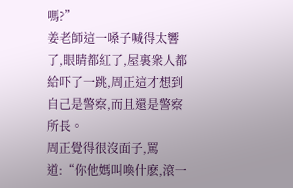嗎?”
姜老師這一嗓子喊得太響了,眼睛都紅了,屋裏衆人都給吓了一跳,周正這才想到自己是警察,而且還是警察所長。
周正覺得很沒面子,罵道:“你他媽叫喚什麽,滾一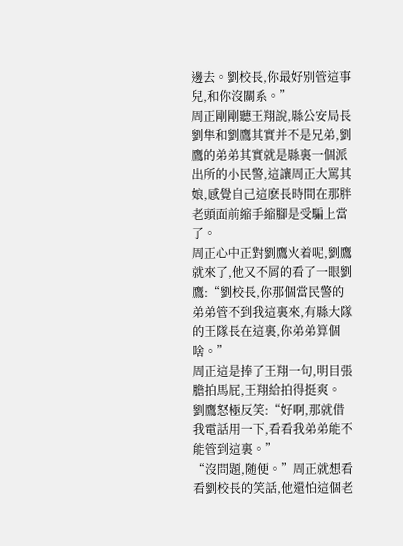邊去。劉校長,你最好别管這事兒,和你沒關系。”
周正剛剛聽王翔說,縣公安局長劉隼和劉鷹其實并不是兄弟,劉鷹的弟弟其實就是縣裏一個派出所的小民警,這讓周正大罵其娘,感覺自己這麽長時間在那胖老頭面前縮手縮腳是受騙上當了。
周正心中正對劉鷹火着呢,劉鷹就來了,他又不屑的看了一眼劉鷹:“劉校長,你那個當民警的弟弟管不到我這裏來,有縣大隊的王隊長在這裏,你弟弟算個啥。”
周正這是捧了王翔一句,明目張膽拍馬屁,王翔給拍得挺爽。
劉鷹怒極反笑:“好啊,那就借我電話用一下,看看我弟弟能不能管到這裏。”
“沒問題,随便。”周正就想看看劉校長的笑話,他還怕這個老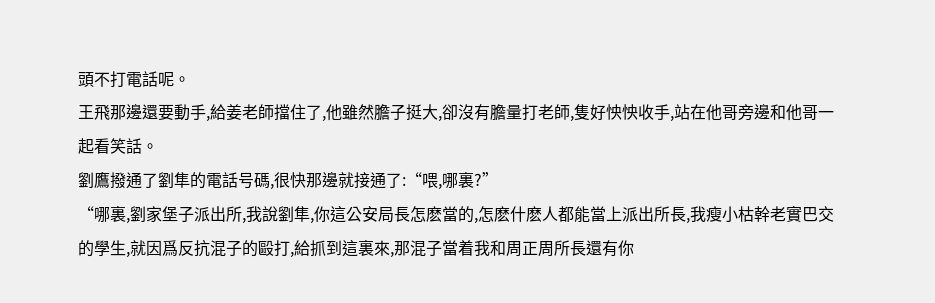頭不打電話呢。
王飛那邊還要動手,給姜老師擋住了,他雖然膽子挺大,卻沒有膽量打老師,隻好怏怏收手,站在他哥旁邊和他哥一起看笑話。
劉鷹撥通了劉隼的電話号碼,很快那邊就接通了:“喂,哪裏?”
“哪裏,劉家堡子派出所,我說劉隼,你這公安局長怎麽當的,怎麽什麽人都能當上派出所長,我瘦小枯幹老實巴交的學生,就因爲反抗混子的毆打,給抓到這裏來,那混子當着我和周正周所長還有你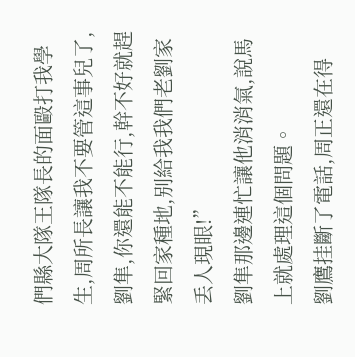們縣大隊王隊長的面毆打我學生,周所長讓我不要管這事兒了,劉隼,你還能不能行,幹不好就趕緊回家種地,别給我我們老劉家丢人現眼!”
劉隼那邊連忙讓他消消氣,說馬上就處理這個問題。
劉鷹挂斷了電話,周正還在得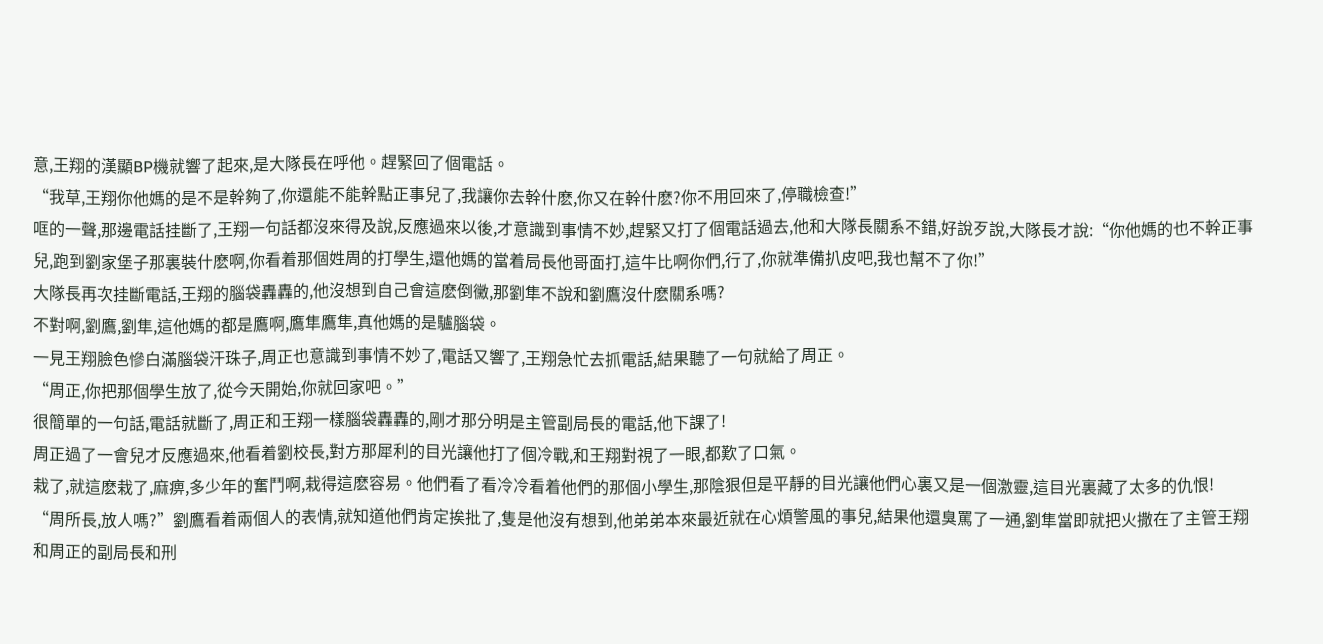意,王翔的漢顯BP機就響了起來,是大隊長在呼他。趕緊回了個電話。
“我草,王翔你他媽的是不是幹夠了,你還能不能幹點正事兒了,我讓你去幹什麽,你又在幹什麽?你不用回來了,停職檢查!”
哐的一聲,那邊電話挂斷了,王翔一句話都沒來得及說,反應過來以後,才意識到事情不妙,趕緊又打了個電話過去,他和大隊長關系不錯,好說歹說,大隊長才說:“你他媽的也不幹正事兒,跑到劉家堡子那裏裝什麽啊,你看着那個姓周的打學生,還他媽的當着局長他哥面打,這牛比啊你們,行了,你就準備扒皮吧,我也幫不了你!”
大隊長再次挂斷電話,王翔的腦袋轟轟的,他沒想到自己會這麽倒黴,那劉隼不說和劉鷹沒什麽關系嗎?
不對啊,劉鷹,劉隼,這他媽的都是鷹啊,鷹隼鷹隼,真他媽的是驢腦袋。
一見王翔臉色慘白滿腦袋汗珠子,周正也意識到事情不妙了,電話又響了,王翔急忙去抓電話,結果聽了一句就給了周正。
“周正,你把那個學生放了,從今天開始,你就回家吧。”
很簡單的一句話,電話就斷了,周正和王翔一樣腦袋轟轟的,剛才那分明是主管副局長的電話,他下課了!
周正過了一會兒才反應過來,他看着劉校長,對方那犀利的目光讓他打了個冷戰,和王翔對視了一眼,都歎了口氣。
栽了,就這麽栽了,麻痹,多少年的奮鬥啊,栽得這麽容易。他們看了看冷冷看着他們的那個小學生,那陰狠但是平靜的目光讓他們心裏又是一個激靈,這目光裏藏了太多的仇恨!
“周所長,放人嗎?”劉鷹看着兩個人的表情,就知道他們肯定挨批了,隻是他沒有想到,他弟弟本來最近就在心煩警風的事兒,結果他還臭罵了一通,劉隼當即就把火撒在了主管王翔和周正的副局長和刑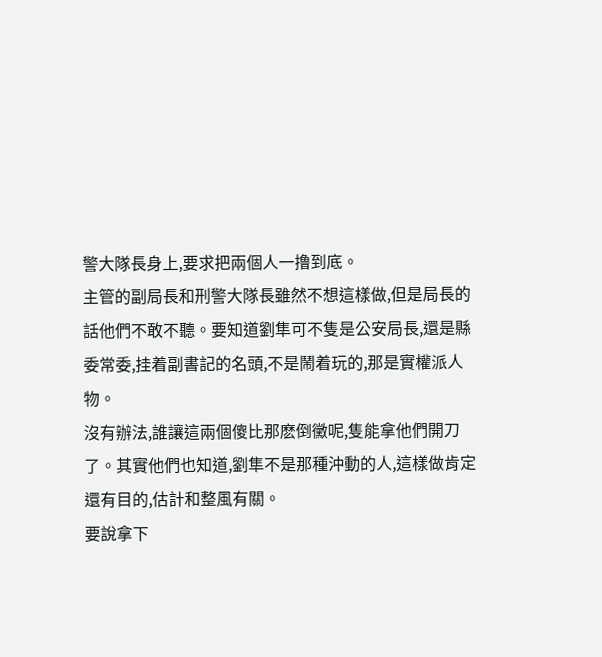警大隊長身上,要求把兩個人一撸到底。
主管的副局長和刑警大隊長雖然不想這樣做,但是局長的話他們不敢不聽。要知道劉隼可不隻是公安局長,還是縣委常委,挂着副書記的名頭,不是鬧着玩的,那是實權派人物。
沒有辦法,誰讓這兩個傻比那麽倒黴呢,隻能拿他們開刀了。其實他們也知道,劉隼不是那種沖動的人,這樣做肯定還有目的,估計和整風有關。
要說拿下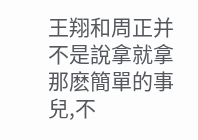王翔和周正并不是說拿就拿那麽簡單的事兒,不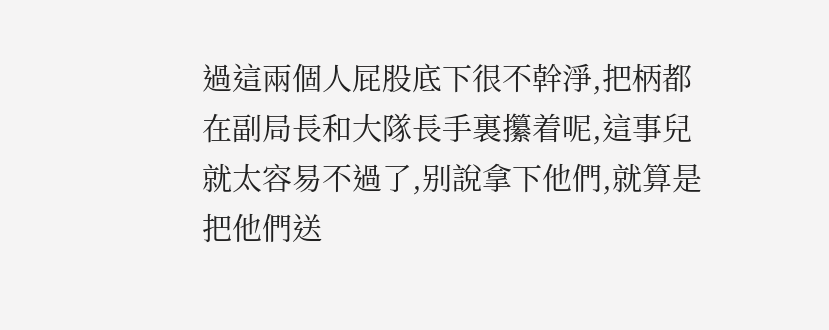過這兩個人屁股底下很不幹淨,把柄都在副局長和大隊長手裏攥着呢,這事兒就太容易不過了,别說拿下他們,就算是把他們送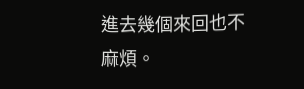進去幾個來回也不麻煩。